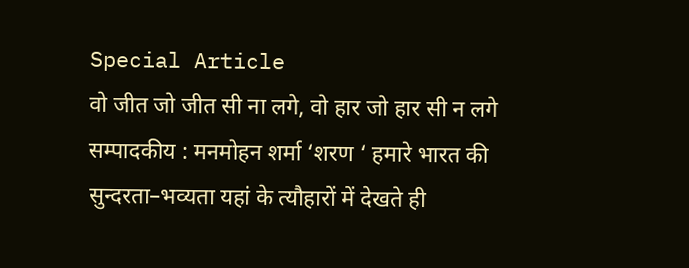Special Article
वो जीत जो जीत सी ना लगे, वो हार जो हार सी न लगे
सम्पादकीय : मनमोहन शर्मा ‘शरण ‘ हमारे भारत की सुन्दरता–भव्यता यहां के त्यौहारों में देखते ही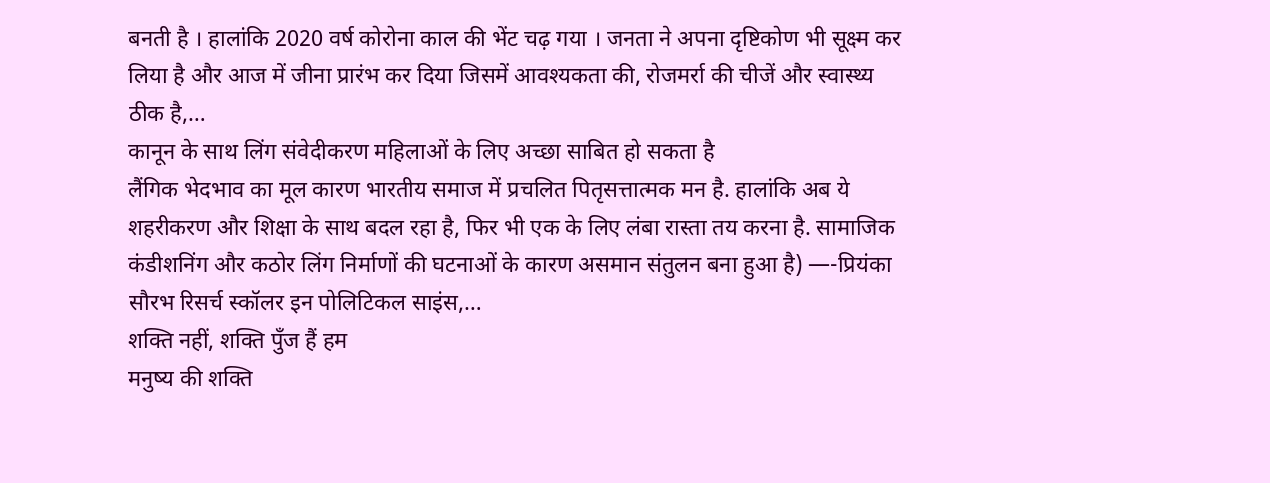बनती है । हालांकि 2020 वर्ष कोरोना काल की भेंट चढ़ गया । जनता ने अपना दृष्टिकोण भी सूक्ष्म कर लिया है और आज में जीना प्रारंभ कर दिया जिसमें आवश्यकता की, रोजमर्रा की चीजें और स्वास्थ्य ठीक है,…
कानून के साथ लिंग संवेदीकरण महिलाओं के लिए अच्छा साबित हो सकता है
लैंगिक भेदभाव का मूल कारण भारतीय समाज में प्रचलित पितृसत्तात्मक मन है. हालांकि अब ये शहरीकरण और शिक्षा के साथ बदल रहा है, फिर भी एक के लिए लंबा रास्ता तय करना है. सामाजिक कंडीशनिंग और कठोर लिंग निर्माणों की घटनाओं के कारण असमान संतुलन बना हुआ है) —-प्रियंका सौरभ रिसर्च स्कॉलर इन पोलिटिकल साइंस,…
शक्ति नहीं, शक्ति पुँज हैं हम
मनुष्य की शक्ति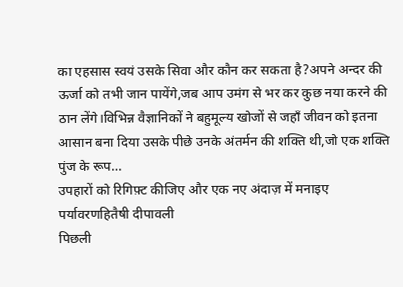का एहसास स्वयं उसके सिवा और कौन कर सकता है?अपने अन्दर की ऊर्जा को तभी जान पायेंगे,जब आप उमंग से भर कर कुछ नया करने की ठान लेंगे।विभिन्न वैज्ञानिकों ने बहुमूल्य खोजों से जहाँ जीवन को इतना आसान बना दिया उसके पीछे उनके अंतर्मन की शक्ति थी,जो एक शक्ति पुंज के रूप…
उपहारों को रिगिफ़्ट कीजिए और एक नए अंदाज़ में मनाइए पर्यावरणहितैषी दीपावली
पिछली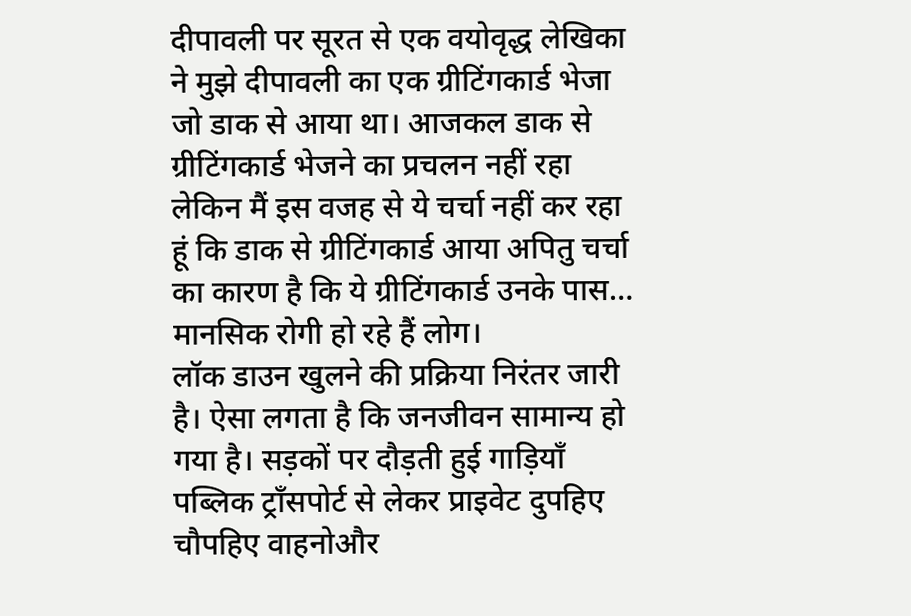दीपावली पर सूरत से एक वयोवृद्ध लेखिका ने मुझे दीपावली का एक ग्रीटिंगकार्ड भेजा जो डाक से आया था। आजकल डाक से ग्रीटिंगकार्ड भेजने का प्रचलन नहीं रहा लेकिन मैं इस वजह से ये चर्चा नहीं कर रहा हूं कि डाक से ग्रीटिंगकार्ड आया अपितु चर्चा का कारण है कि ये ग्रीटिंगकार्ड उनके पास…
मानसिक रोगी हो रहे हैं लोग।
लॉक डाउन खुलने की प्रक्रिया निरंतर जारी है। ऐसा लगता है कि जनजीवन सामान्य हो गया है। सड़कों पर दौड़ती हुई गाड़ियाँ पब्लिक ट्राँसपोर्ट से लेकर प्राइवेट दुपहिए चौपहिए वाहनोऔर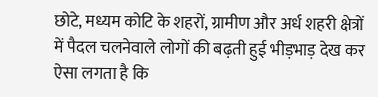छोटे, मध्यम कोटि के शहरों, ग्रामीण और अर्ध शहरी क्षेत्रों में पैदल चलनेवाले लोगों की बढ़ती हुई भीड़भाड़ देख कर ऐसा लगता है कि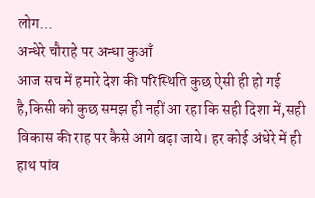लोग…
अन्धेरे चौराहे पर अन्धा कुआँ
आज सच में हमारे देश की परिस्थिति कुछ ऐसी ही हो गई है,किसी को कुछ समझ ही नहीं आ रहा कि सही दिशा में,सही विकास की राह पर कैसे आगे बढ़ा जाये। हर कोई अंधेरे में ही हाथ पांव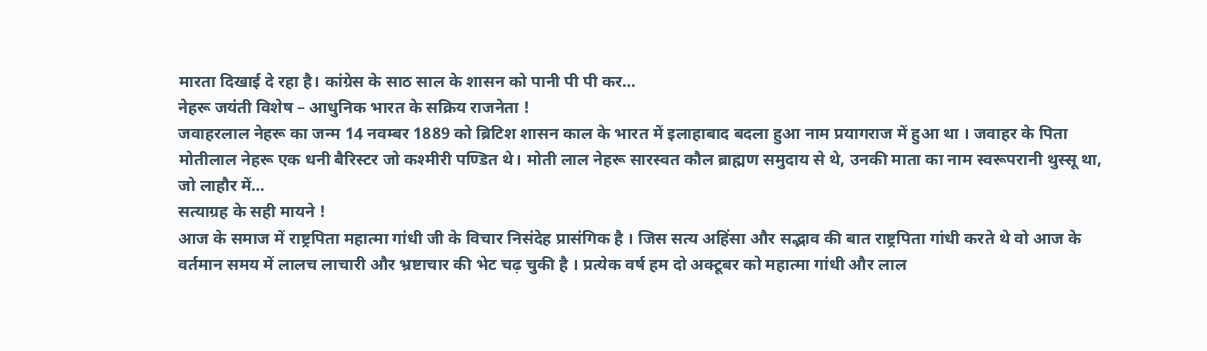मारता दिखाई दे रहा है। कांग्रेस के साठ साल के शासन को पानी पी पी कर…
नेहरू जयंती विशेष – आधुनिक भारत के सक्रिय राजनेता !
जवाहरलाल नेहरू का जन्म 14 नवम्बर 1889 को ब्रिटिश शासन काल के भारत में इलाहाबाद बदला हुआ नाम प्रयागराज में हुआ था । जवाहर के पिता मोतीलाल नेहरू एक धनी बैरिस्टर जो कश्मीरी पण्डित थे। मोती लाल नेहरू सारस्वत कौल ब्राह्मण समुदाय से थे, उनकी माता का नाम स्वरूपरानी थुस्सू था, जो लाहौर में…
सत्याग्रह के सही मायने !
आज के समाज में राष्ट्रपिता महात्मा गांधी जी के विचार निसंदेह प्रासंगिक है । जिस सत्य अहिंसा और सद्भाव की बात राष्ट्रपिता गांधी करते थे वो आज के वर्तमान समय में लालच लाचारी और भ्रष्टाचार की भेट चढ़ चुकी है । प्रत्येक वर्ष हम दो अक्टूबर को महात्मा गांधी और लाल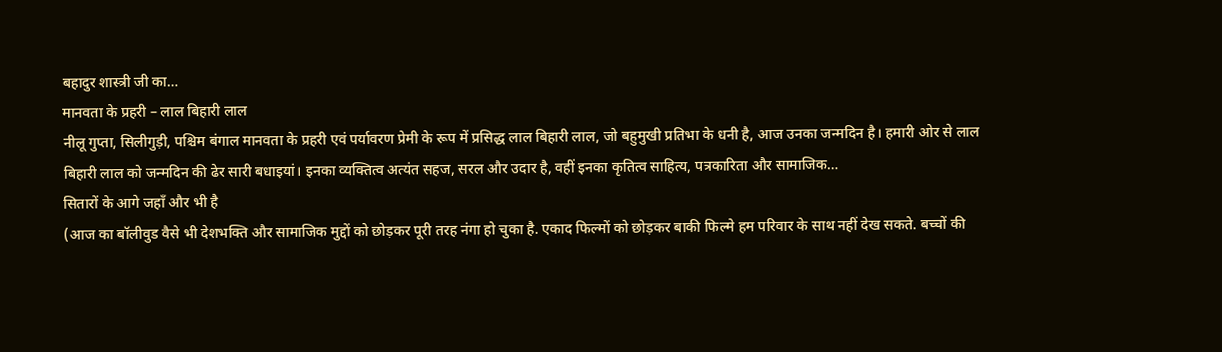बहादुर शास्त्री जी का…
मानवता के प्रहरी – लाल बिहारी लाल
नीलू गुप्ता, सिलीगुड़ी, पश्चिम बंगाल मानवता के प्रहरी एवं पर्यावरण प्रेमी के रूप में प्रसिद्ध लाल बिहारी लाल, जो बहुमुखी प्रतिभा के धनी है, आज उनका जन्मदिन है। हमारी ओर से लाल बिहारी लाल को जन्मदिन की ढेर सारी बधाइयां। इनका व्यक्तित्व अत्यंत सहज, सरल और उदार है, वहीं इनका कृतित्व साहित्य, पत्रकारिता और सामाजिक…
सितारों के आगे जहाँ और भी है
(आज का बॉलीवुड वैसे भी देशभक्ति और सामाजिक मुद्दों को छोड़कर पूरी तरह नंगा हो चुका है. एकाद फिल्मों को छोड़कर बाकी फिल्मे हम परिवार के साथ नहीं देख सकते. बच्चों की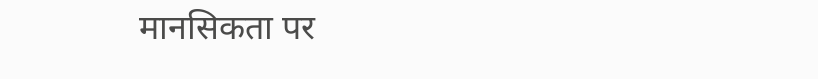मानसिकता पर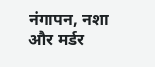नंगापन, नशा और मर्डर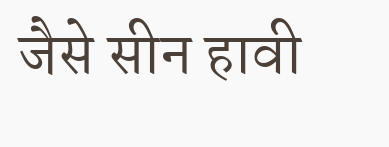जैसे सीन हावी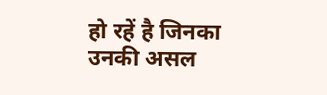हो रहें है जिनका उनकी असल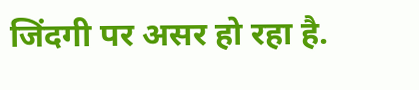जिंदगी पर असर हो रहा है.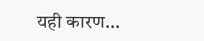यही कारण…